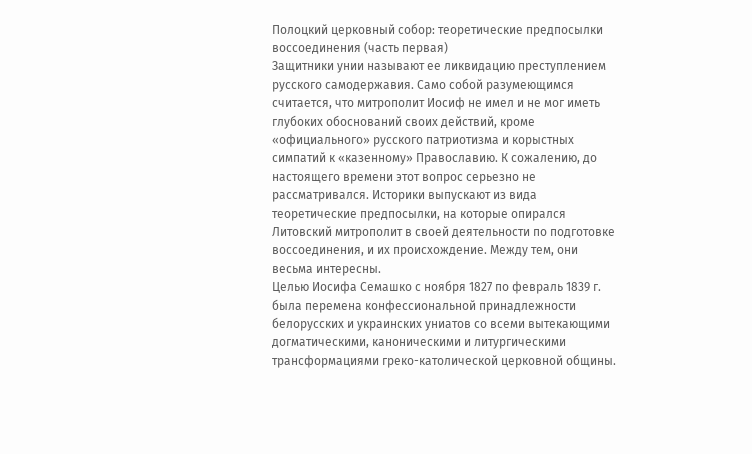Полоцкий церковный собор: теоретические предпосылки воссоединения (часть первая)
Защитники унии называют ее ликвидацию преступлением русского самодержавия. Само собой разумеющимся считается, что митрополит Иосиф не имел и не мог иметь глубоких обоснований своих действий, кроме «официального» русского патриотизма и корыстных симпатий к «казенному» Православию. К сожалению, до настоящего времени этот вопрос серьезно не рассматривался. Историки выпускают из вида теоретические предпосылки, на которые опирался Литовский митрополит в своей деятельности по подготовке воссоединения, и их происхождение. Между тем, они весьма интересны.
Целью Иосифа Семашко с ноября 1827 по февраль 1839 г. была перемена конфессиональной принадлежности белорусских и украинских униатов со всеми вытекающими догматическими, каноническими и литургическими трансформациями греко-католической церковной общины.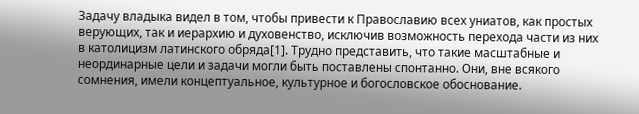Задачу владыка видел в том, чтобы привести к Православию всех униатов, как простых верующих, так и иерархию и духовенство, исключив возможность перехода части из них в католицизм латинского обряда[1]. Трудно представить, что такие масштабные и неординарные цели и задачи могли быть поставлены спонтанно. Они, вне всякого сомнения, имели концептуальное, культурное и богословское обоснование.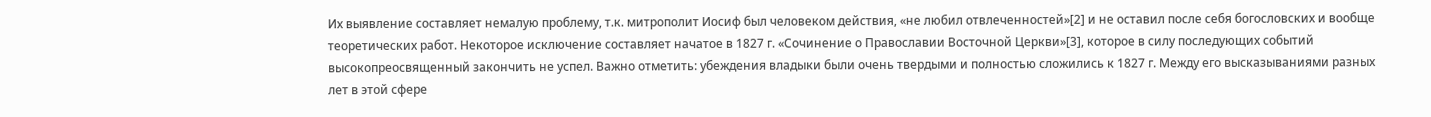Их выявление составляет немалую проблему, т.к. митрополит Иосиф был человеком действия, «не любил отвлеченностей»[2] и не оставил после себя богословских и вообще теоретических работ. Некоторое исключение составляет начатое в 1827 г. «Сочинение о Православии Восточной Церкви»[3], которое в силу последующих событий высокопреосвященный закончить не успел. Важно отметить: убеждения владыки были очень твердыми и полностью сложились к 1827 г. Между его высказываниями разных лет в этой сфере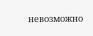невозможно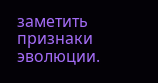заметить признаки эволюции.